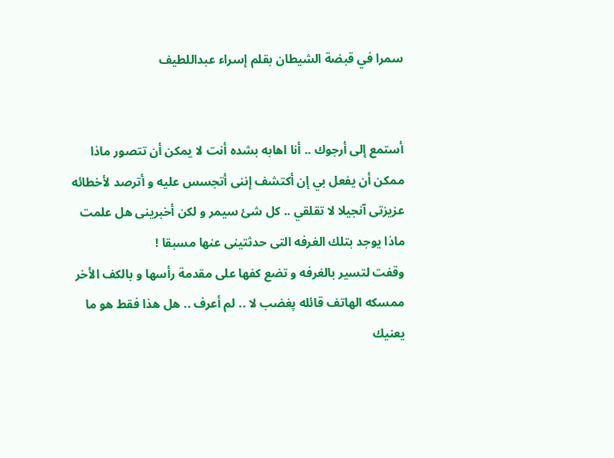سمرا في قبضة الشيطان بقلم إسراء عبداللطيف


أستمع إلى أرجوك .. أنا اهابه بشده أنت لا يمكن أن تتصور ماذا ممكن أن يفعل بي إن أكتشف إننى أتجسس عليه و أترصد لأخطائه
عزيزتى آنجيلا لا تقلقي .. كل شئ سيمر و لكن أخبرينى هل علمت ماذا يوجد بتلك الغرفه التى حدثتينى عنها مسبقا !
وقفت لتسير بالغرفه و تضع كفها على مقدمة رأسها و بالكف الأخر ممسكه الهاتف قائله پغضب لا .. لم أعرف .. هل هذا فقط هو ما يعنيك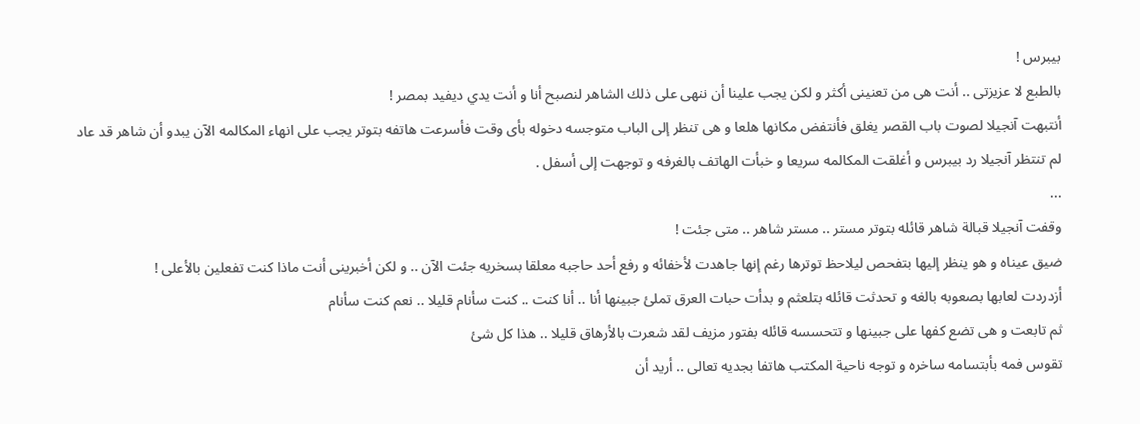بيبرس !
بالطبع لا عزيزتى .. أنت هى من تعنينى أكثر و لكن يجب علينا أن ننهى على ذلك الشاهر لنصبح أنا و أنت يدي ديفيد بمصر !
أنتبهت آنجيلا لصوت باب القصر يغلق فأنتفض مكانها هلعا و هى تنظر إلى الباب متوجسه دخوله بأى وقت فأسرعت هاتفه بتوتر يجب على انهاء المكالمه الآن يبدو أن شاهر قد عاد
لم تنتظر آنجيلا رد بيبرس و أغلقت المكالمه سريعا و خبأت الهاتف بالغرفه و توجهت إلى أسفل .
...
وقفت آنجيلا قبالة شاهر قائله بتوتر مستر .. مستر شاهر .. متى جئت !
ضيق عيناه و هو ينظر إليها بتفحص ليلاحظ توترها رغم إنها جاهدت لأخفائه و رفع أحد حاجبه معلقا بسخريه جئت الآن .. و لكن أخبرينى أنت ماذا كنت تفعلين بالأعلى !
أزدردت لعابها بصعوبه بالغه و تحدثت قائله بتلعثم و بدأت حبات العرق تملئ جبينها أنا .. أنا كنت .. كنت سأنام قليلا .. نعم كنت سأنام
ثم تابعت و هى تضع كفها على جبينها و تتحسسه قائله بفتور مزيف لقد شعرت بالأرهاق قليلا .. هذا كل شئ
تقوس فمه بأبتسامه ساخره و توجه ناحية المكتب هاتفا بجديه تعالى .. أريد أن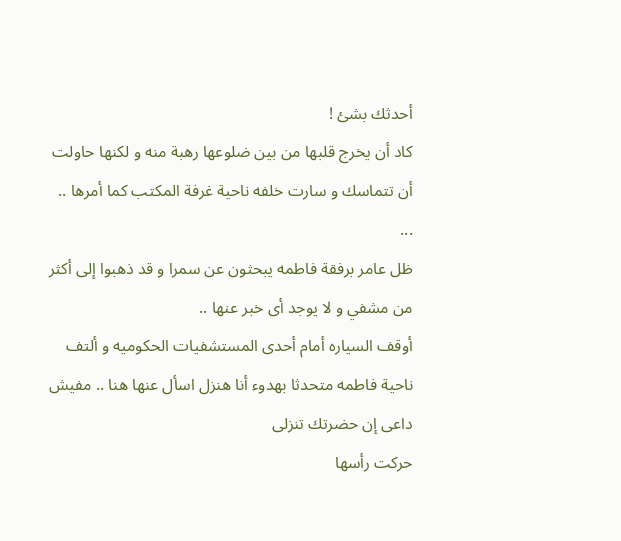أحدثك بشئ !
كاد أن يخرج قلبها من بين ضلوعها رهبة منه و لكنها حاولت أن تتماسك و سارت خلفه ناحية غرفة المكتب كما أمرها ..
...
ظل عامر برفقة فاطمه يبحثون عن سمرا و قد ذهبوا إلى أكثر من مشفي و لا يوجد أى خبر عنها ..
أوقف السياره أمام أحدى المستشفيات الحكوميه و ألتف ناحية فاطمه متحدثا بهدوء أنا هنزل اسأل عنها هنا .. مفيش داعى إن حضرتك تنزلى
حركت رأسها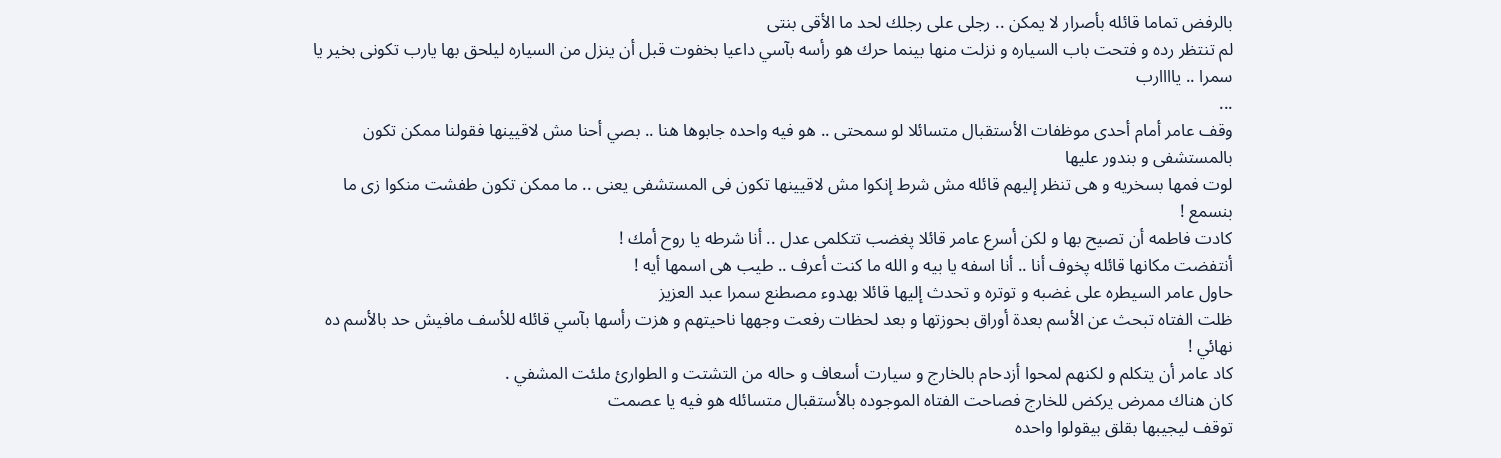بالرفض تماما قائله بأصرار لا يمكن .. رجلى على رجلك لحد ما الأقى بنتى
لم تنتظر رده و فتحت باب السياره و نزلت منها بينما حرك هو رأسه بآسي داعيا بخفوت قبل أن ينزل من السياره ليلحق بها يارب تكونى بخير يا سمرا .. ياااارب
...
وقف عامر أمام أحدى موظفات الأستقبال متسائلا لو سمحتى .. هو فيه واحده جابوها هنا .. بصي أحنا مش لاقيينها فقولنا ممكن تكون بالمستشفى و بندور عليها
لوت فمها بسخريه و هى تنظر إليهم قائله مش شرط إنكوا مش لاقيينها تكون فى المستشفى يعنى .. ما ممكن تكون طفشت منكوا زى ما بنسمع !
كادت فاطمه أن تصيح بها و لكن أسرع عامر قائلا پغضب تتكلمى عدل .. أنا شرطه يا روح أمك !
أنتفضت مكانها قائله پخوف أنا .. أنا اسفه يا بيه و الله ما كنت أعرف .. طيب هى اسمها أيه !
حاول عامر السيطره على غضبه و توتره و تحدث إليها قائلا بهدوء مصطنع سمرا عبد العزيز
ظلت الفتاه تبحث عن الأسم بعدة أوراق بحوزتها و بعد لحظات رفعت وجهها ناحيتهم و هزت رأسها بآسي قائله للأسف مافيش حد بالأسم ده نهائي !
كاد عامر أن يتكلم و لكنهم لمحوا أزدحام بالخارج و سيارت أسعاف و حاله من التشتت و الطوارئ ملئت المشفي .
كان هناك ممرض يركض للخارج فصاحت الفتاه الموجوده بالأستقبال متسائله هو فيه يا عصمت
توقف ليجيبها بقلق بيقولوا واحده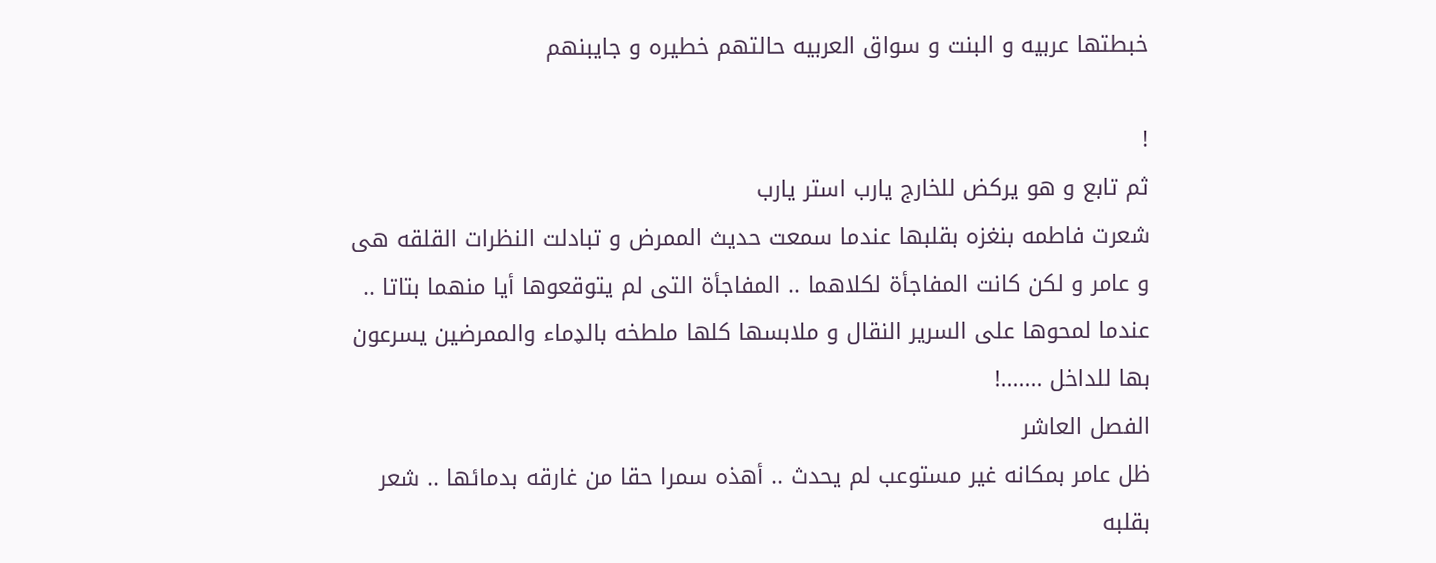خبطتها عربيه و البنت و سواق العربيه حالتهم خطيره و جايبنهم

!
ثم تابع و هو يركض للخارج يارب استر يارب
شعرت فاطمه بنغزه بقلبها عندما سمعت حديث الممرض و تبادلت النظرات القلقه هى و عامر و لكن كانت المفاجأة لكلاهما .. المفاجأة التى لم يتوقعوها أيا منهما بتاتا .. عندما لمحوها على السرير النقال و ملابسها كلها ملطخه بالډماء والممرضين يسرعون بها للداخل .......!
الفصل العاشر
ظل عامر بمكانه غير مستوعب لم يحدث .. أهذه سمرا حقا من غارقه بدمائها .. شعر بقلبه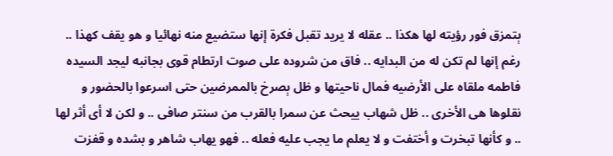ېتمزق فور رؤيته لها هكذا .. عقله لا يريد تقبل فكرة إنها ستضيع منه نهائيا و هو يقف كهذا .. رغم إنها لم تكن له من البدايه .. فاق من شروده على صوت ارتطام قوى بجانبه ليجد السيده فاطمه ملقاه على الأرضيه فمال ناحيتها و ظل ېصرخ بالممرضين حتى اسرعوا بالحضور و نقلوها هى الأخرى .. ظل شهاب ييحث عن سمرا بالقرب من سنتر صافى .. و لكن لا أى أثر لها .. و كأنها تبخرت و أختفت و لا يعلم ما يجب عليه فعله .. فهو يهاب شاهر و بشده و قفزت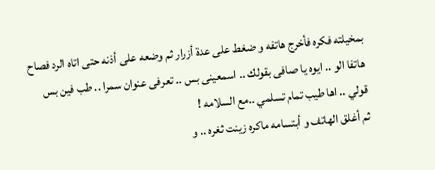بمخيلته فكره فأخرج هاتفه و ضغط على عدة أزرار ثم وضعه على أذنه حتى اتاه الرد فصاح هاتفا الو .. ايوه يا صافى بقولك .. اسمعينى بس .. تعرفى عنوان سمرا .. طب فين بس قولي .. اها طيب تمام تسلمي ..مع السلامه !
ثم أغلق الهاتف و أبتسامه ماكره زينت ثغره .. و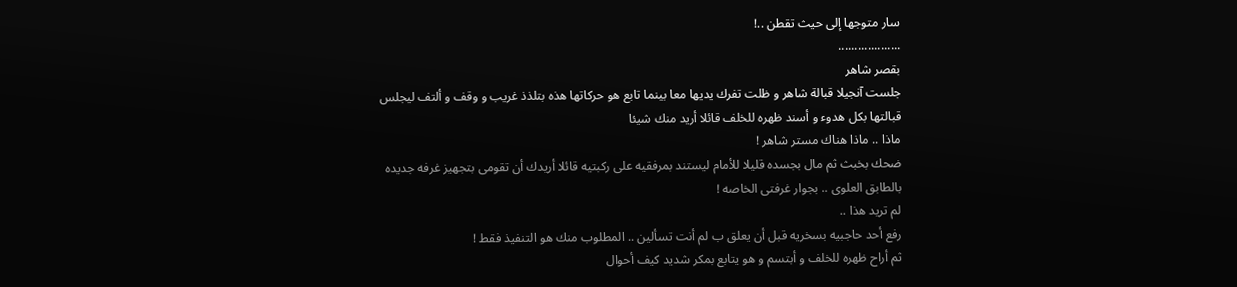سار متوجها إلى حيث تقطن ..!
...................
بقصر شاهر
جلست آنجيلا قبالة شاهر و ظلت تفرك يديها معا بينما تابع هو حركاتها هذه بتلذذ غريب و وقف و ألتف ليجلس قبالتها بكل هدوء و أسند ظهره للخلف قائلا أريد منك شيئا
ماذا .. ماذا هناك مستر شاهر !
ضحك بخبث ثم مال بجسده قليلا للأمام ليستند بمرفقيه على ركبتيه قائلا أريدك أن تقومى بتجهيز غرفه جديده بالطابق العلوى .. بجوار غرفتى الخاصه !
لم تريد هذا ..
رفع أحد حاجبيه بسخريه قبل أن يعلق ب لم أنت تسألين .. المطلوب منك هو التنفيذ فقط !
ثم أراح ظهره للخلف و أبتسم و هو يتابع بمكر شديد كيف أحوال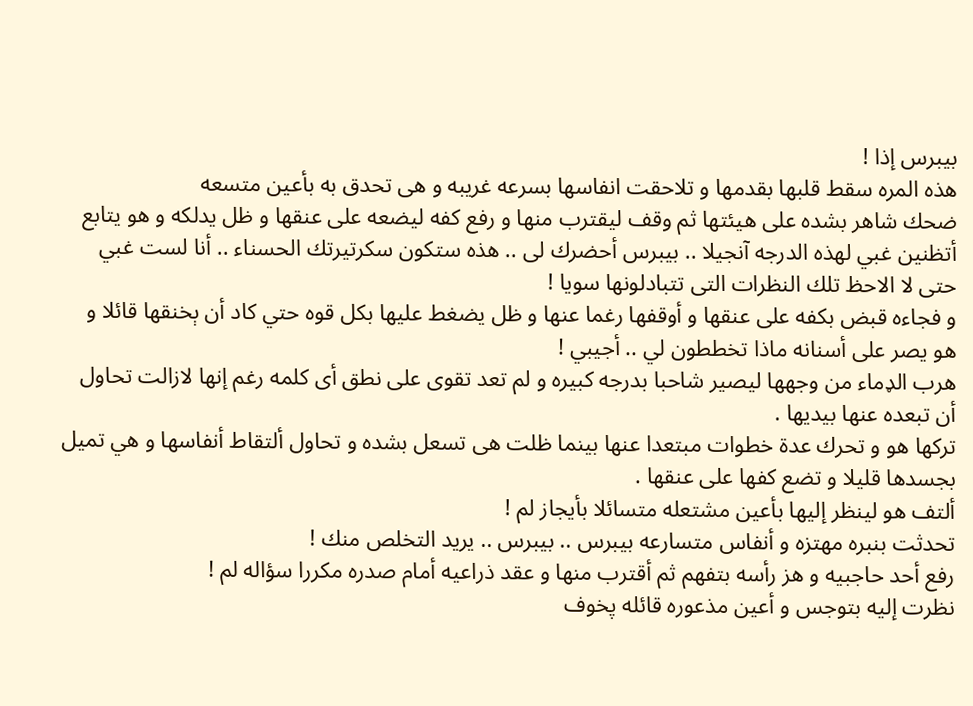بيبرس إذا !
هذه المره سقط قلبها بقدمها و تلاحقت انفاسها بسرعه غريبه و هى تحدق به بأعين متسعه
ضحك شاهر بشده على هيئتها ثم وقف ليقترب منها و رفع كفه ليضعه على عنقها و ظل يدلكه و هو يتابع أتظنين غبي لهذه الدرجه آنجيلا .. بيبرس أحضرك لى .. هذه ستكون سكرتيرتك الحسناء .. أنا لست غبي حتى لا الاحظ تلك النظرات التى تتبادلونها سويا !
و فجاءه قبض بكفه على عنقها و أوقفها رغما عنها و ظل يضغط عليها بكل قوه حتي كاد أن ېخنقها قائلا و هو يصر على أسنانه ماذا تخططون لي .. أجيبي !
هرب الډماء من وجهها ليصير شاحبا بدرجه كبيره و لم تعد تقوى على نطق أى كلمه رغم إنها لازالت تحاول أن تبعده عنها بيديها .
تركها هو و تحرك عدة خطوات مبتعدا عنها بينما ظلت هى تسعل بشده و تحاول ألتقاط أنفاسها و هي تميل بجسدها قليلا و تضع كفها على عنقها .
ألتف هو لينظر إليها بأعين مشتعله متسائلا بأيجاز لم !
تحدثت بنبره مهتزه و أنفاس متسارعه بيبرس .. بيبرس .. يريد التخلص منك !
رفع أحد حاجبيه و هز رأسه بتفهم ثم أقترب منها و عقد ذراعيه أمام صدره مكررا سؤاله لم !
نظرت إليه بتوجس و أعين مذعوره قائله پخوف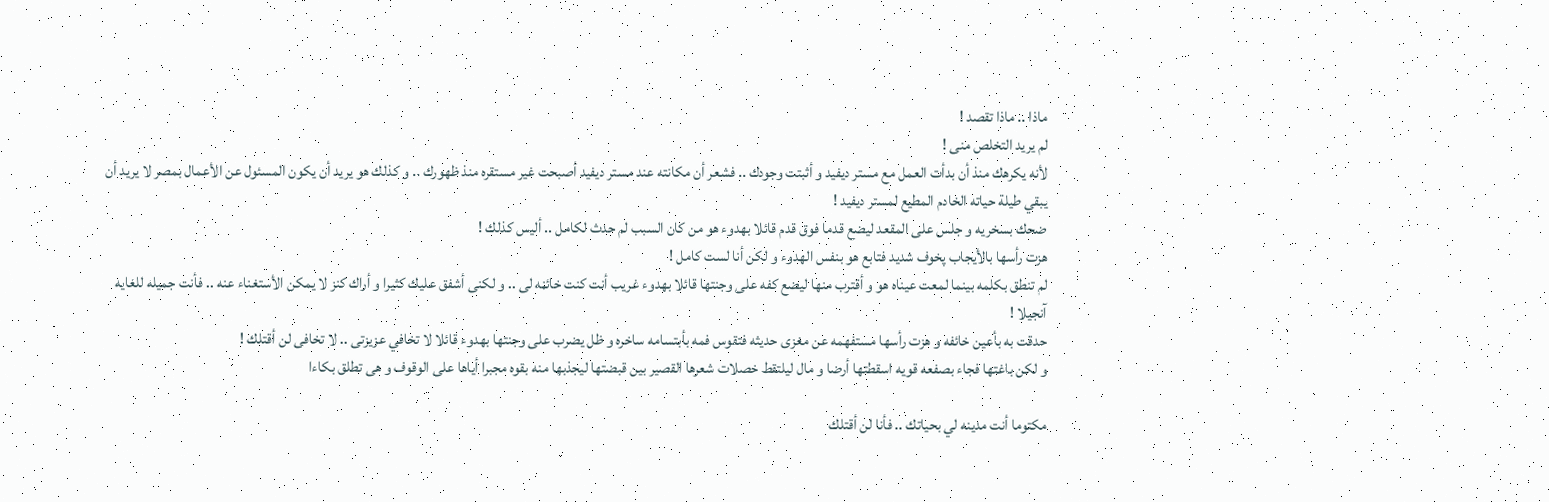ماذا .. ماذا تقصد !
لم يريد التخلص منى !
لأنه يكرهك منذ أن بدأت العمل مع مستر ديفيد و أثبتت وجودك .. فشعر أن مكانته عند مستر ديفيد أصبحت غير مستقره منذ ظهورك .. و كذلك هو يريد أن يكون المسئول عن الأعمال بمصر لا يريد أن يبقي طيلة حياته الخادم المطيع لمستر ديفيد !
ضحك بسخريه و جلس على المقعد ليضع قدما فوق قدم قائلا بهدوء هو من كان السبب لم حدث لكامل .. أليس كذلك !
هزت رأسها بالأيجاب پخوف شديد فتابع هو بنفس الهدوء و لكن أنا لست كامل !
لم تنطق بكلمه بينما لمعت عيناه هو و أقترب منها ليضع كفه على وجنتها قائلا بهدوء غريب أنت كنت خائڼه لى .. و لكنى أشفق عليك كثيرا و أراك كنز لا يمكن الأستغناء عنه .. فأنت جميله للغايه آنجيلا !
حدقت به بأعين خائفه و هزت رأسها مستفهمه عن مغزى حديثه فتقوس فمه بأبتسامه ساخره و ظل يضرب على وجنتها بهدوء قائلا لا تخافي عزيزتى .. لا تخافى لن أقتلك !
و لكن باغتها فجاء بصفعه قويه اسقطتها أرضا و مال ليلتقط خصلات شعرها القصير بين قبضتها ليجذبها منه بقوه مجبرا أياها على الوقوف و هى تطلق بكاءا

مكتوما أنت مدينه لي بحياتك .. فأنا لن أقتلك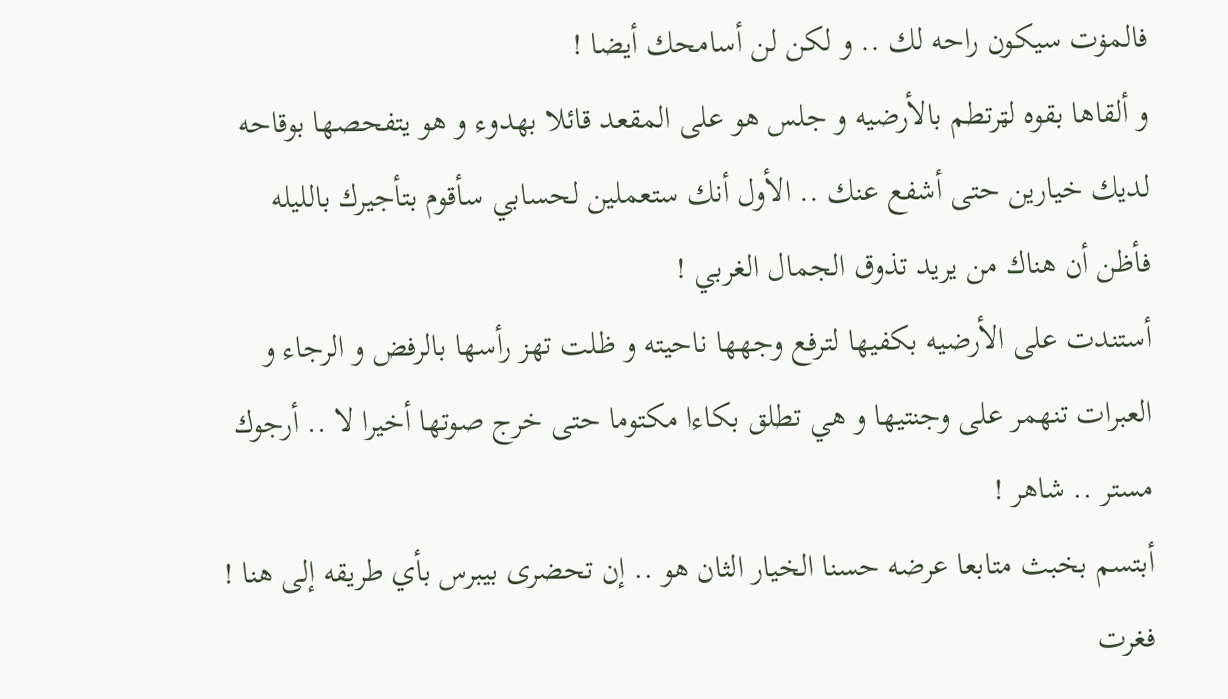فالمۏت سيكون راحه لك .. و لكن لن أسامحك أيضا !
و ألقاها بقوه لټرتطم بالأرضيه و جلس هو على المقعد قائلا بهدوء و هو يتفحصها بوقاحه لديك خيارين حتى أشفع عنك .. الأول أنك ستعملين لحسابي سأقوم بتأجيرك بالليله فأظن أن هناك من يريد تذوق الجمال الغربي !
أستندت على الأرضيه بكفيها لترفع وجهها ناحيته و ظلت تهز رأسها بالرفض و الرجاء و العبرات تنهمر على وجنتيها و هي تطلق بكاءا مكتوما حتى خرج صوتها أخيرا لا .. أرجوك مستر .. شاهر !
أبتسم بخبث متابعا عرضه حسنا الخيار الثان هو .. إن تحضرى بيبرس بأي طريقه إلى هنا !
فغرت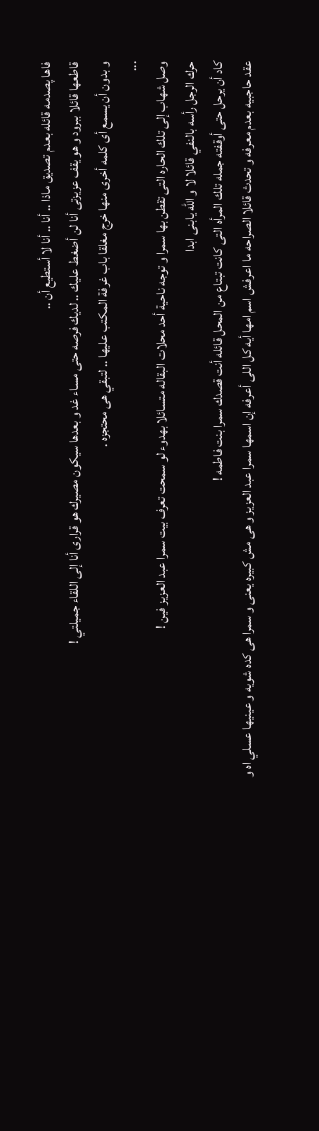فاها پصدمه قائله بعدم تصديق ماذا .. أنا .. أنا لا أستطيع أن ..
قاطعها قائلا ببرود و هو يقف عزيزتى أنا لن أضغط عليك .. لديك فرصه حتى مساء غد و بعدها سيكون مصيرك هو قرارى أنا إلى اللقاء جميلتي !
و بدون أن يسمع أى كلمه أخرى منها خرج مغلقا باب غرفة المكتب عليها .. لتبقي هى محتجزه .
...
وصل شهاب إلى تلك الحاره التى تقطن بها سمرا و توجه ناحية أحد محلات البقاله متسائلا بهدوء لو سمحت تعرف بيت سمرا عبد العزيز فين !
حرك الرجل رأسه بالنفي قائلا لا و الله يابنى ابدا
كاد أن يرحل حتى أوقفته جمله تلك المرأه التى كانت تبتاع من المحل قائله أنت قصدك سمرا بنت فاطمه !
عقد حاجبيه بعدم معرفه و تحدث قائلا الصراحه ما اعرفش اسم امها أيه كل اللى أعرفه إن اسمها سمرا عبد العزيز و هى مش كبيره يعنى و سمرا هى كده شويه و عينيها عسلي اه و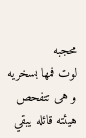محجبه
لوت فمها بسخريه و هى تتفحص هيئته قائله يبقي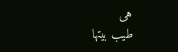هى
طيب بيتها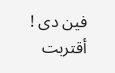فين دى !
أقتربت